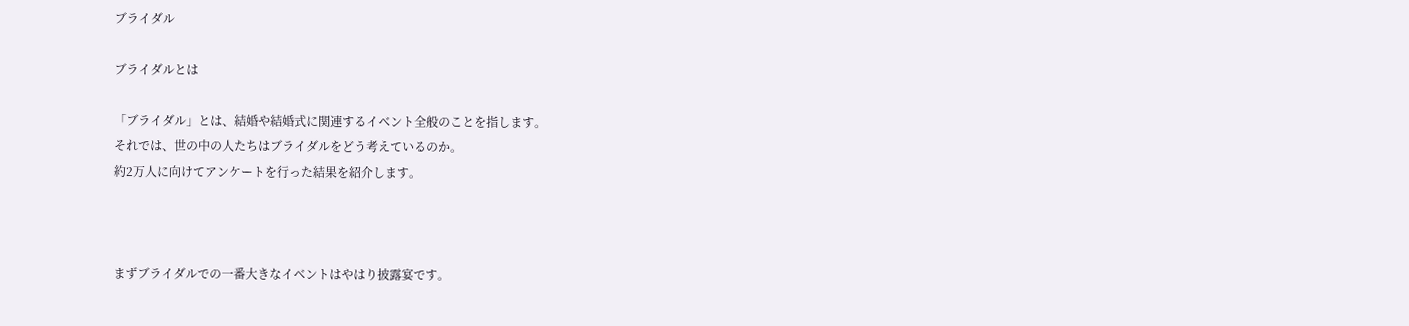ブライダル

ブライダルとは

「ブライダル」とは、結婚や結婚式に関連するイベント全般のことを指します。
それでは、世の中の人たちはブライダルをどう考えているのか。
約2万人に向けてアンケートを行った結果を紹介します。



まずブライダルでの一番大きなイベントはやはり披露宴です。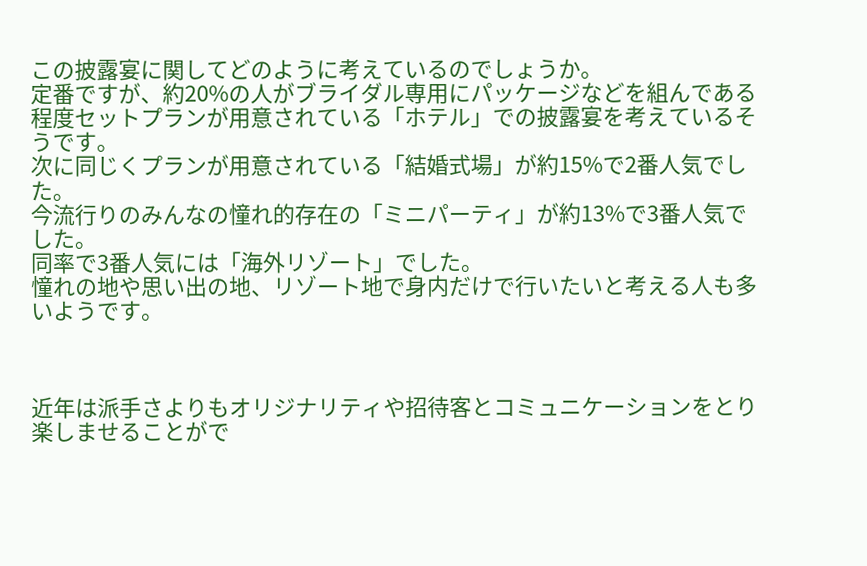この披露宴に関してどのように考えているのでしょうか。
定番ですが、約20%の人がブライダル専用にパッケージなどを組んである程度セットプランが用意されている「ホテル」での披露宴を考えているそうです。
次に同じくプランが用意されている「結婚式場」が約15%で2番人気でした。
今流行りのみんなの憧れ的存在の「ミニパーティ」が約13%で3番人気でした。
同率で3番人気には「海外リゾート」でした。
憧れの地や思い出の地、リゾート地で身内だけで行いたいと考える人も多いようです。



近年は派手さよりもオリジナリティや招待客とコミュニケーションをとり楽しませることがで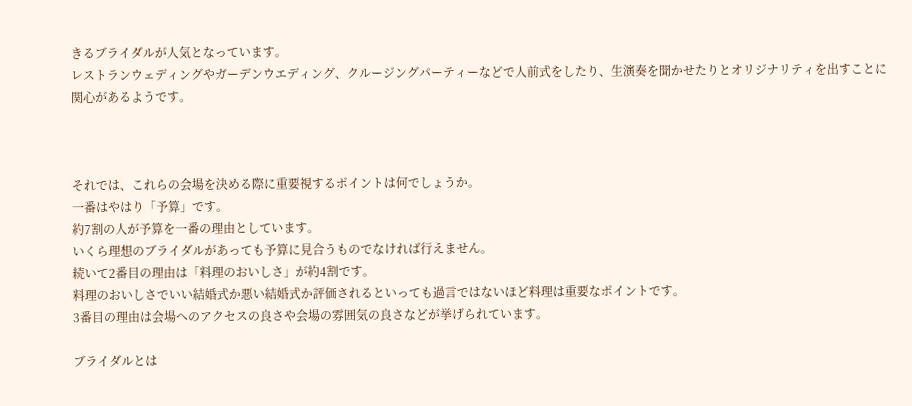きるブライダルが人気となっています。
レストランウェディングやガーデンウエディング、クルージングパーティーなどで人前式をしたり、生演奏を聞かせたりとオリジナリティを出すことに関心があるようです。



それでは、これらの会場を決める際に重要視するポイントは何でしょうか。
一番はやはり「予算」です。
約7割の人が予算を一番の理由としています。
いくら理想のブライダルがあっても予算に見合うものでなければ行えません。
続いて2番目の理由は「料理のおいしさ」が約4割です。
料理のおいしさでいい結婚式か悪い結婚式か評価されるといっても過言ではないほど料理は重要なポイントです。
3番目の理由は会場へのアクセスの良さや会場の雰囲気の良さなどが挙げられています。

ブライダルとは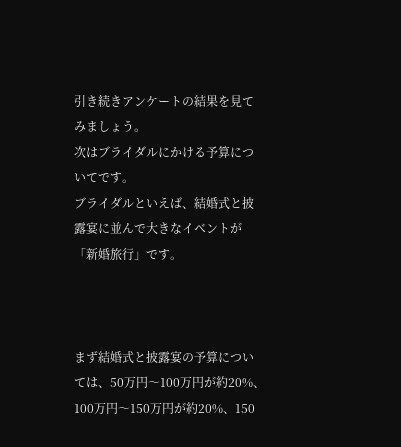引き続きアンケートの結果を見てみましょう。
次はブライダルにかける予算についてです。
ブライダルといえば、結婚式と披露宴に並んで大きなイベントが「新婚旅行」です。



まず結婚式と披露宴の予算については、50万円〜100万円が約20%、100万円〜150万円が約20%、150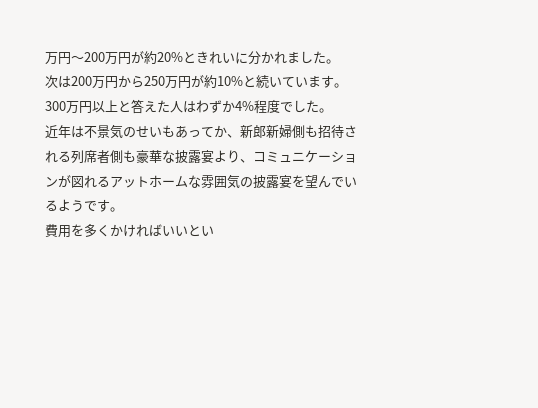万円〜200万円が約20%ときれいに分かれました。
次は200万円から250万円が約10%と続いています。
300万円以上と答えた人はわずか4%程度でした。
近年は不景気のせいもあってか、新郎新婦側も招待される列席者側も豪華な披露宴より、コミュニケーションが図れるアットホームな雰囲気の披露宴を望んでいるようです。
費用を多くかければいいとい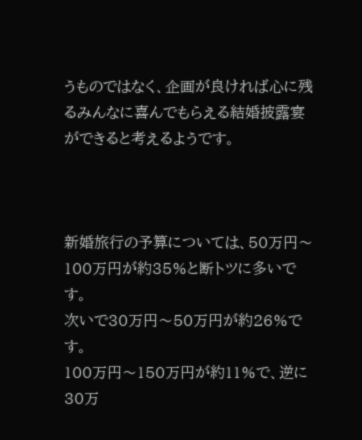うものではなく、企画が良ければ心に残るみんなに喜んでもらえる結婚披露宴ができると考えるようです。



新婚旅行の予算については、50万円〜100万円が約35%と断トツに多いです。
次いで30万円〜50万円が約26%です。
100万円〜150万円が約11%で、逆に30万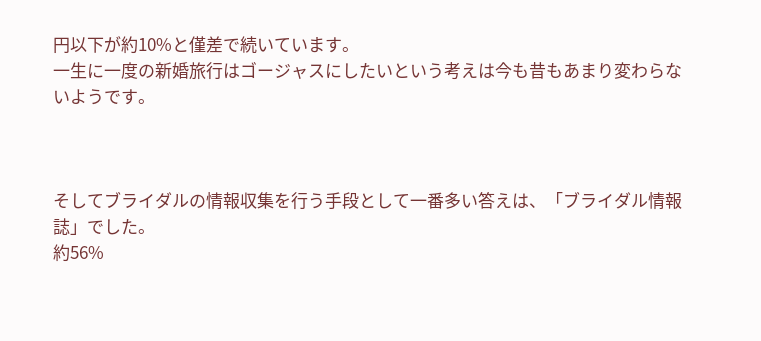円以下が約10%と僅差で続いています。
一生に一度の新婚旅行はゴージャスにしたいという考えは今も昔もあまり変わらないようです。



そしてブライダルの情報収集を行う手段として一番多い答えは、「ブライダル情報誌」でした。
約56%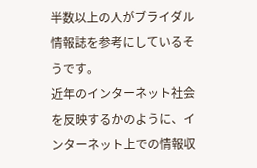半数以上の人がブライダル情報誌を参考にしているそうです。
近年のインターネット社会を反映するかのように、インターネット上での情報収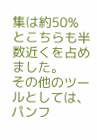集は約50%とこちらも半数近くを占めました。
その他のツールとしては、パンフ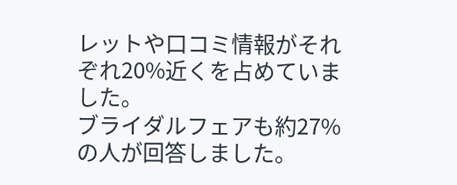レットや口コミ情報がそれぞれ20%近くを占めていました。
ブライダルフェアも約27%の人が回答しました。